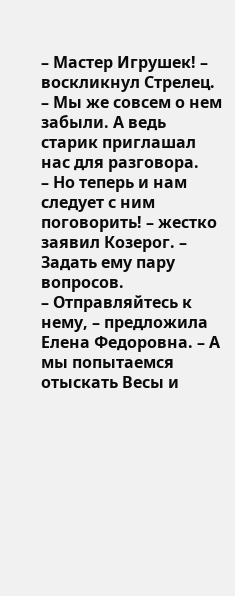– Мастер Игрушек! – воскликнул Стрелец. – Мы же совсем о нем забыли. А ведь старик приглашал нас для разговора.
– Но теперь и нам следует с ним поговорить! – жестко заявил Козерог. – Задать ему пару вопросов.
– Отправляйтесь к нему, – предложила Елена Федоровна. – А мы попытаемся отыскать Весы и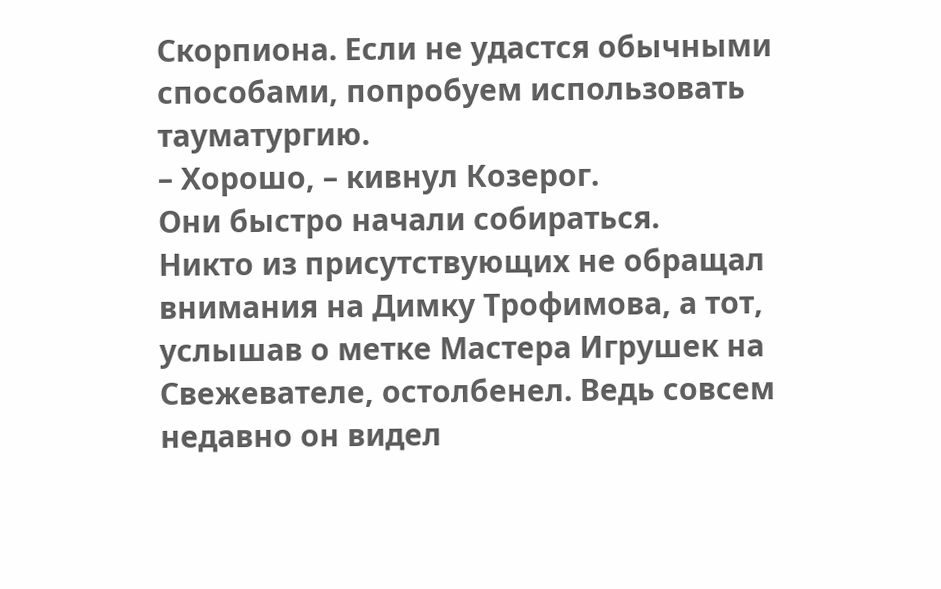Скорпиона. Если не удастся обычными способами, попробуем использовать тауматургию.
– Хорошо, – кивнул Козерог.
Они быстро начали собираться.
Никто из присутствующих не обращал внимания на Димку Трофимова, а тот, услышав о метке Мастера Игрушек на Свежевателе, остолбенел. Ведь совсем недавно он видел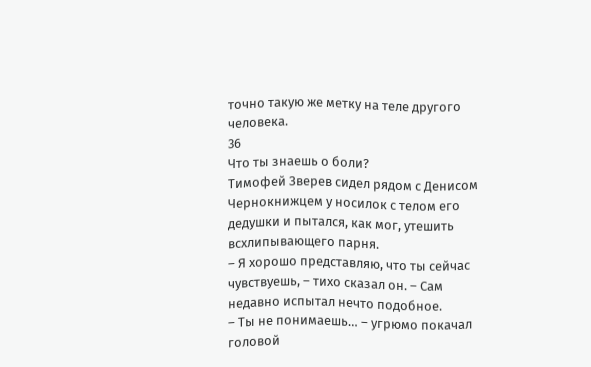точно такую же метку на теле другого человека.
36
Что ты знаешь о боли?
Тимофей Зверев сидел рядом с Денисом Чернокнижцем у носилок с телом его дедушки и пытался, как мог, утешить всхлипывающего парня.
– Я хорошо представляю, что ты сейчас чувствуешь, – тихо сказал он. – Сам недавно испытал нечто подобное.
– Ты не понимаешь… – угрюмо покачал головой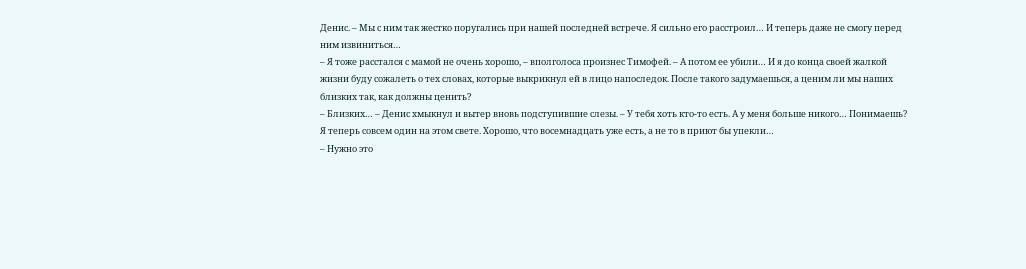Денис. – Мы с ним так жестко поругались при нашей последней встрече. Я сильно его расстроил… И теперь даже не смогу перед ним извиниться…
– Я тоже расстался с мамой не очень хорошо, – вполголоса произнес Тимофей. – А потом ее убили… И я до конца своей жалкой жизни буду сожалеть о тех словах, которые выкрикнул ей в лицо напоследок. После такого задумаешься, а ценим ли мы наших близких так, как должны ценить?
– Близких… – Денис хмыкнул и вытер вновь подступившие слезы. – У тебя хоть кто-то есть. А у меня больше никого… Понимаешь? Я теперь совсем один на этом свете. Хорошо, что восемнадцать уже есть, а не то в приют бы упекли…
– Нужно это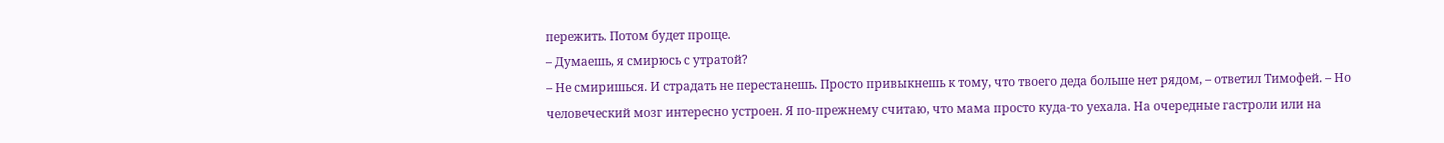пережить. Потом будет проще.
– Думаешь, я смирюсь с утратой?
– Не смиришься. И страдать не перестанешь. Просто привыкнешь к тому, что твоего деда больше нет рядом, – ответил Тимофей. – Но человеческий мозг интересно устроен. Я по-прежнему считаю, что мама просто куда-то уехала. На очередные гастроли или на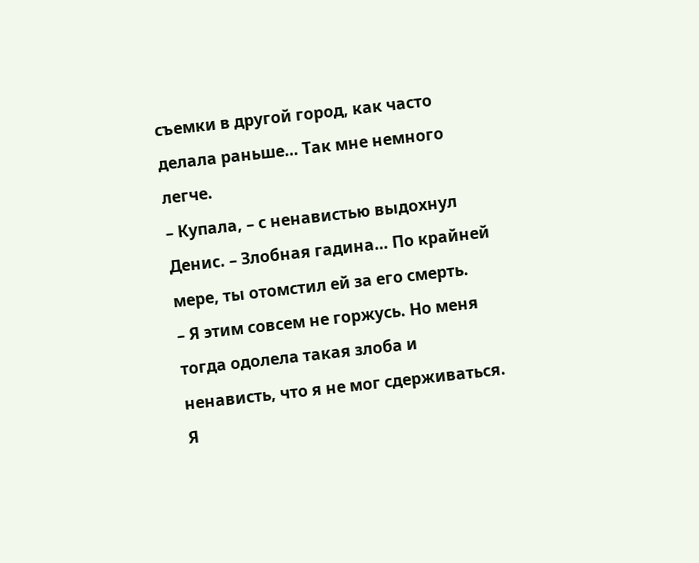съемки в другой город, как часто делала раньше… Так мне немного легче.
– Купала, – с ненавистью выдохнул Денис. – Злобная гадина… По крайней мере, ты отомстил ей за его смерть.
– Я этим совсем не горжусь. Но меня тогда одолела такая злоба и ненависть, что я не мог сдерживаться. Я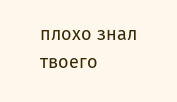плохо знал твоего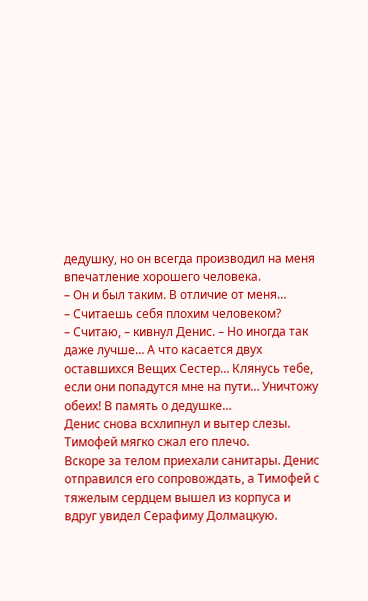дедушку, но он всегда производил на меня впечатление хорошего человека.
– Он и был таким. В отличие от меня…
– Считаешь себя плохим человеком?
– Считаю, – кивнул Денис. – Но иногда так даже лучше… А что касается двух оставшихся Вещих Сестер… Клянусь тебе, если они попадутся мне на пути… Уничтожу обеих! В память о дедушке…
Денис снова всхлипнул и вытер слезы. Тимофей мягко сжал его плечо.
Вскоре за телом приехали санитары. Денис отправился его сопровождать, а Тимофей с тяжелым сердцем вышел из корпуса и вдруг увидел Серафиму Долмацкую.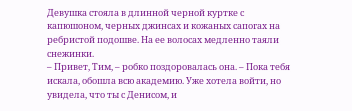Девушка стояла в длинной черной куртке с капюшоном, черных джинсах и кожаных сапогах на ребристой подошве. На ее волосах медленно таяли снежинки.
– Привет, Тим, – робко поздоровалась она. – Пока тебя искала, обошла всю академию. Уже хотела войти, но увидела, что ты с Денисом, и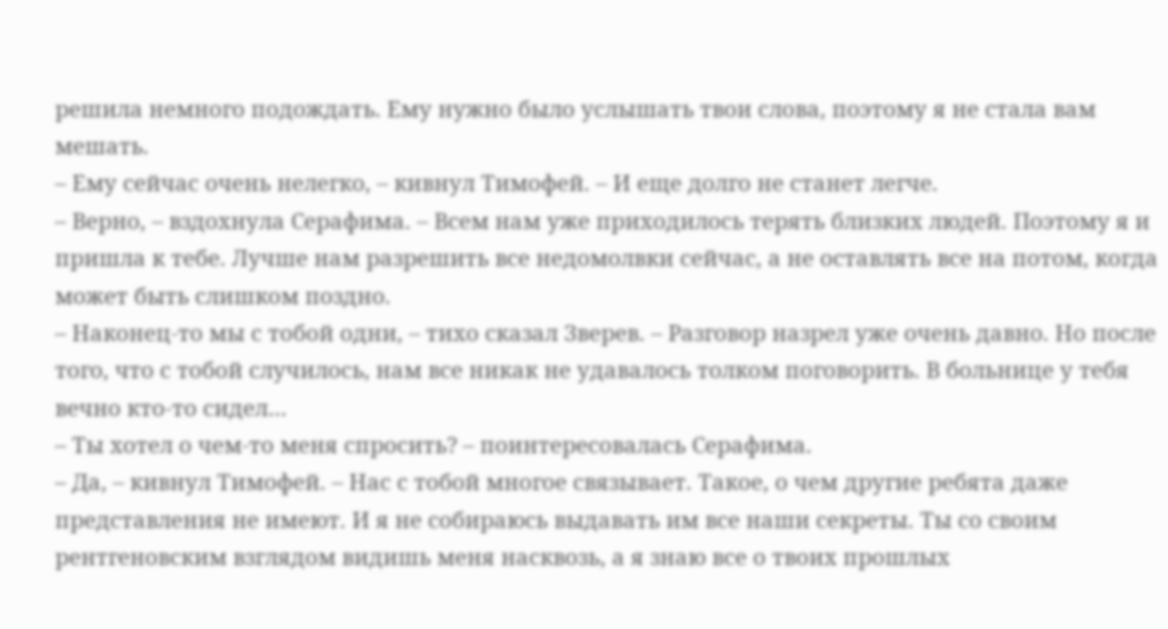решила немного подождать. Ему нужно было услышать твои слова, поэтому я не стала вам мешать.
– Ему сейчас очень нелегко, – кивнул Тимофей. – И еще долго не станет легче.
– Верно, – вздохнула Серафима. – Всем нам уже приходилось терять близких людей. Поэтому я и пришла к тебе. Лучше нам разрешить все недомолвки сейчас, а не оставлять все на потом, когда может быть слишком поздно.
– Наконец-то мы с тобой одни, – тихо сказал Зверев. – Разговор назрел уже очень давно. Но после того, что с тобой случилось, нам все никак не удавалось толком поговорить. В больнице у тебя вечно кто-то сидел…
– Ты хотел о чем-то меня спросить? – поинтересовалась Серафима.
– Да, – кивнул Тимофей. – Нас с тобой многое связывает. Такое, о чем другие ребята даже представления не имеют. И я не собираюсь выдавать им все наши секреты. Ты со своим рентгеновским взглядом видишь меня насквозь, а я знаю все о твоих прошлых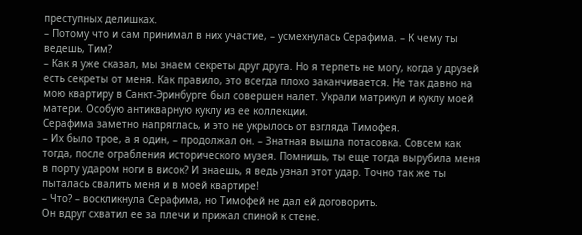преступных делишках.
– Потому что и сам принимал в них участие, – усмехнулась Серафима. – К чему ты ведешь, Тим?
– Как я уже сказал, мы знаем секреты друг друга. Но я терпеть не могу, когда у друзей есть секреты от меня. Как правило, это всегда плохо заканчивается. Не так давно на мою квартиру в Санкт-Эринбурге был совершен налет. Украли матрикул и куклу моей матери. Особую антикварную куклу из ее коллекции.
Серафима заметно напряглась, и это не укрылось от взгляда Тимофея.
– Их было трое, а я один, – продолжал он. – Знатная вышла потасовка. Совсем как тогда, после ограбления исторического музея. Помнишь, ты еще тогда вырубила меня в порту ударом ноги в висок? И знаешь, я ведь узнал этот удар. Точно так же ты пыталась свалить меня и в моей квартире!
– Что? – воскликнула Серафима, но Тимофей не дал ей договорить.
Он вдруг схватил ее за плечи и прижал спиной к стене.